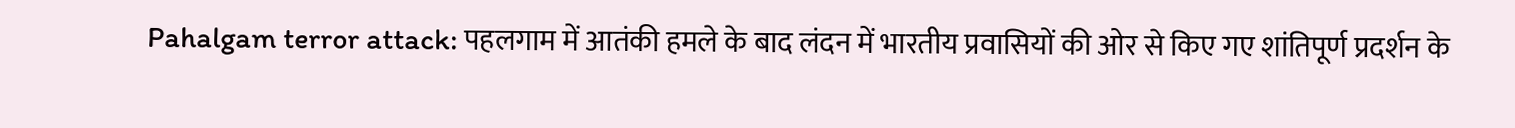Pahalgam terror attack: पहलगाम में आतंकी हमले के बाद लंदन में भारतीय प्रवासियों की ओर से किए गए शांतिपूर्ण प्रदर्शन के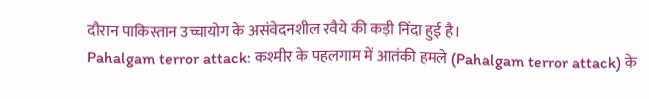दौरान पाकिस्तान उच्चायोग के असंवेदनशील रवैये की कड़ी निंदा हुई है।
Pahalgam terror attack: कश्मीर के पहलगाम में आतंकी हमले (Pahalgam terror attack) के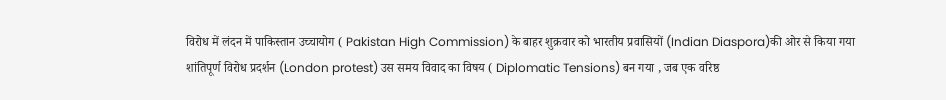विरोध में लंदन में पाकिस्तान उच्चायोग ( Pakistan High Commission) के बाहर शुक्रवार को भारतीय प्रवासियों (Indian Diaspora)की ओर से किया गया शांतिपूर्ण विरोध प्रदर्शन (London protest) उस समय विवाद का विषय ( Diplomatic Tensions) बन गया , जब एक वरिष्ठ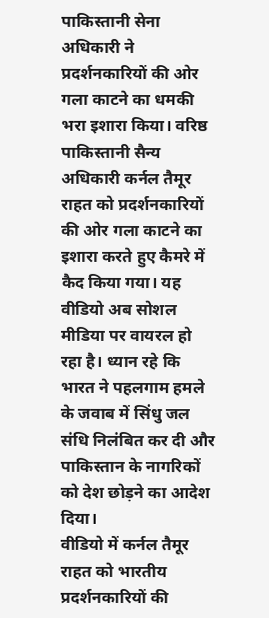पाकिस्तानी सेना अधिकारी ने प्रदर्शनकारियों की ओर गला काटने का धमकी भरा इशारा किया। वरिष्ठ पाकिस्तानी सैन्य अधिकारी कर्नल तैमूर राहत को प्रदर्शनकारियों की ओर गला काटने का इशारा करते हुए कैमरे में कैद किया गया। यह वीडियो अब सोशल मीडिया पर वायरल हो रहा है। ध्यान रहे कि भारत ने पहलगाम हमले के जवाब में सिंधु जल संधि निलंबित कर दी और पाकिस्तान के नागरिकों को देश छोड़ने का आदेश दिया।
वीडियो में कर्नल तैमूर राहत को भारतीय प्रदर्शनकारियों की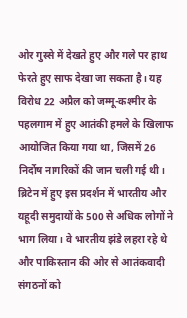ओर गुस्से में देखते हुए और गले पर हाथ फेरते हुए साफ देखा जा सकता है। यह विरोध 22 अप्रैल को जम्मू-कश्मीर के पहलगाम में हुए आतंकी हमले के खिलाफ आयोजित किया गया था, जिसमें 26 निर्दोष नागरिकों की जान चली गई थी। ब्रिटेन में हुए इस प्रदर्शन में भारतीय और यहूदी समुदायों के 500 से अधिक लोगों ने भाग लिया। वे भारतीय झंडे लहरा रहे थे और पाकिस्तान की ओर से आतंकवादी संगठनों को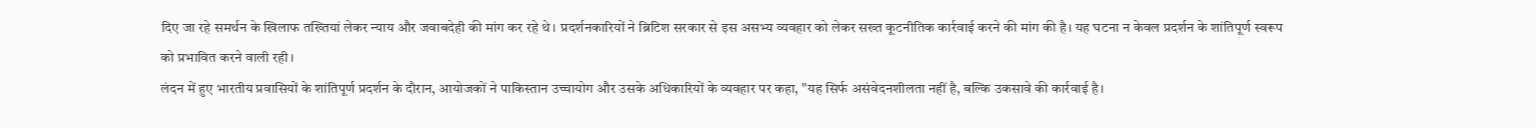दिए जा रहे समर्थन के खिलाफ तख्तियां लेकर न्याय और जवाबदेही की मांग कर रहे थे। प्रदर्शनकारियों ने ब्रिटिश सरकार से इस असभ्य व्यवहार को लेकर सख्त कूटनीतिक कार्रवाई करने की मांग की है। यह घटना न केवल प्रदर्शन के शांतिपूर्ण स्वरूप को प्रभावित करने वाली रही।
लंदन में हुए भारतीय प्रवासियों के शांतिपूर्ण प्रदर्शन के दौरान, आयोजकों ने पाकिस्तान उच्चायोग और उसके अधिकारियों के व्यवहार पर कहा, "यह सिर्फ असंवेदनशीलता नहीं है, बल्कि उकसावे की कार्रवाई है।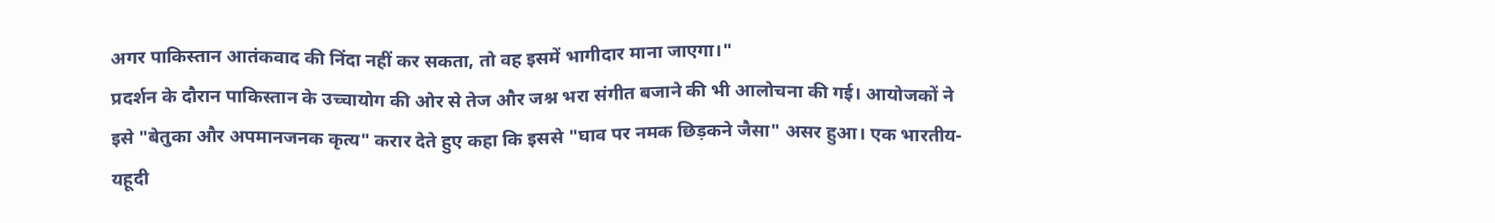अगर पाकिस्तान आतंकवाद की निंदा नहीं कर सकता, तो वह इसमें भागीदार माना जाएगा।"
प्रदर्शन के दौरान पाकिस्तान के उच्चायोग की ओर से तेज और जश्न भरा संगीत बजाने की भी आलोचना की गई। आयोजकों ने इसे "बेतुका और अपमानजनक कृत्य" करार देते हुए कहा कि इससे "घाव पर नमक छिड़कने जैसा" असर हुआ। एक भारतीय-यहूदी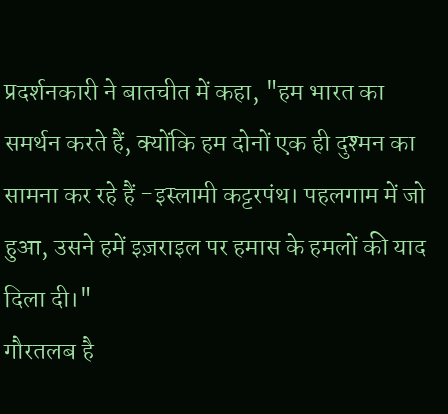प्रदर्शनकारी ने बातचीत में कहा, "हम भारत का समर्थन करते हैं, क्योंकि हम दोनों एक ही दुश्मन का सामना कर रहे हैं -इस्लामी कट्टरपंथ। पहलगाम में जो हुआ, उसने हमें इज़राइल पर हमास के हमलों की याद दिला दी।"
गौरतलब है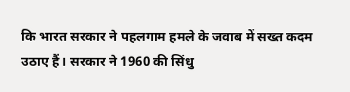कि भारत सरकार ने पहलगाम हमले के जवाब में सख्त कदम उठाए हैं। सरकार ने 1960 की सिंधु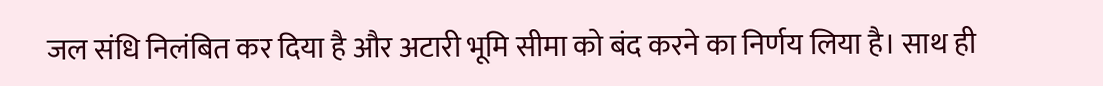जल संधि निलंबित कर दिया है और अटारी भूमि सीमा को बंद करने का निर्णय लिया है। साथ ही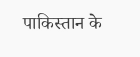पाकिस्तान के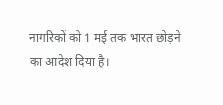नागरिकों को 1 मई तक भारत छोड़ने का आदेश दिया है।